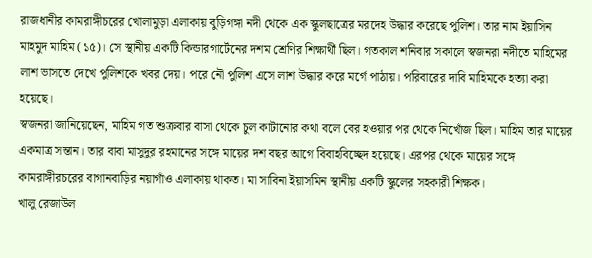রাজধানীর কামরাঙ্গীচরের খোলামুড়া এলাকায় বুড়িগঙ্গা নদী থেকে এক স্কুলছাত্রের মরদেহ উদ্ধার করেছে পুলিশ। তার নাম ইয়াসিন মাহমুদ মাহিম (১৫)। সে স্থানীয় একটি কিন্ডারগার্টেনের দশম শ্রেণির শিক্ষার্থী ছিল। গতকাল শনিবার সকালে স্বজনরা নদীতে মাহিমের লাশ ভাসতে দেখে পুলিশকে খবর দেয়। পরে নৌ পুলিশ এসে লাশ উদ্ধার করে মর্গে পাঠায়। পরিবারের দাবি মাহিমকে হত্যা করা হয়েছে।
স্বজনরা জানিয়েছেন, মাহিম গত শুক্রবার বাসা থেকে চুল কাটানোর কথা বলে বের হওয়ার পর থেকে নিখোঁজ ছিল। মাহিম তার মায়ের একমাত্র সন্তান। তার বাবা মাসুদুর রহমানের সঙ্গে মায়ের দশ বছর আগে বিবাহবিচ্ছেদ হয়েছে। এরপর থেকে মায়ের সঙ্গে কামরাঙ্গীরচরের বাগানবাড়ির নয়াগাঁও এলাকায় থাকত। মা সাবিনা ইয়াসমিন স্থানীয় একটি স্কুলের সহকারী শিক্ষক।
খালু রেজাউল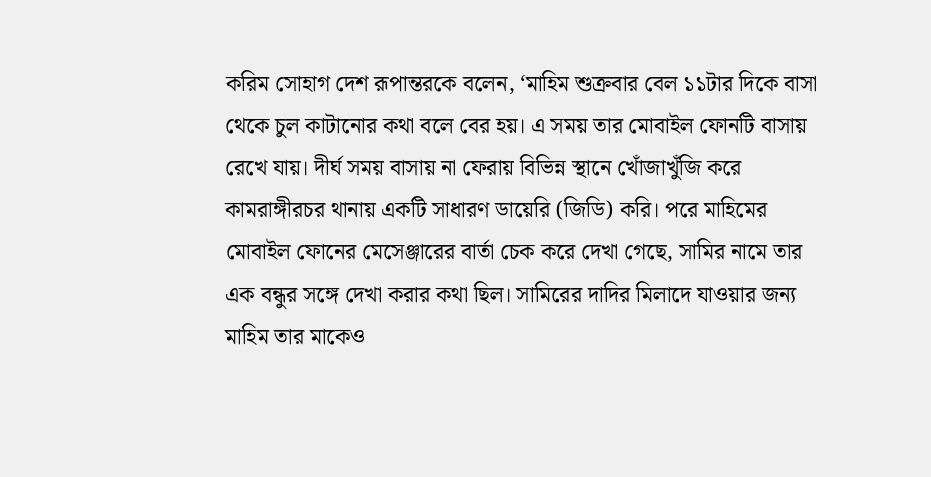করিম সোহাগ দেশ রূপান্তরকে বলেন, ‘মাহিম শুক্রবার বেল ১১টার দিকে বাসা থেকে চুল কাটানোর কথা বলে বের হয়। এ সময় তার মোবাইল ফোনটি বাসায় রেখে যায়। দীর্ঘ সময় বাসায় না ফেরায় বিভিন্ন স্থানে খোঁজাখুঁজি করে কামরাঙ্গীরচর থানায় একটি সাধারণ ডায়েরি (জিডি) করি। পরে মাহিমের মোবাইল ফোনের মেসেঞ্জারের বার্তা চেক করে দেখা গেছে, সামির নামে তার এক বন্ধুর সঙ্গে দেখা করার কথা ছিল। সামিরের দাদির মিলাদে যাওয়ার জন্য মাহিম তার মাকেও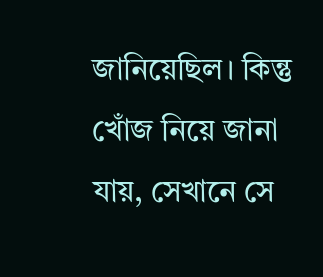জানিয়েছিল। কিন্তু খোঁজ নিয়ে জানা যায়, সেখানে সে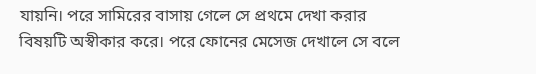যায়নি। পরে সামিরের বাসায় গেলে সে প্রথমে দেখা করার বিষয়টি অস্বীকার করে। পরে ফোনের মেসেজ দেখালে সে বলে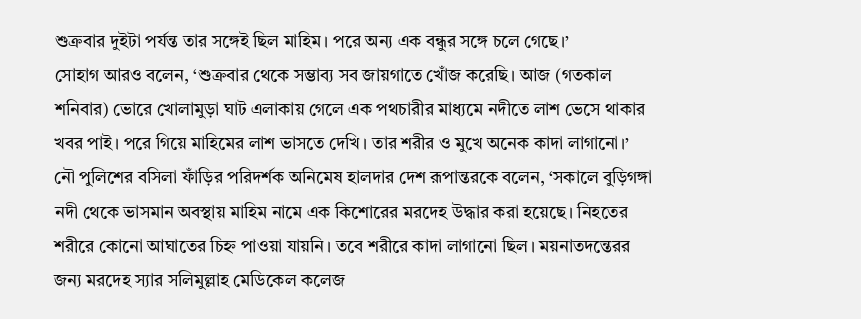শুক্রবার দুইটা পর্যন্ত তার সঙ্গেই ছিল মাহিম। পরে অন্য এক বন্ধুর সঙ্গে চলে গেছে।’
সোহাগ আরও বলেন, ‘শুক্রবার থেকে সম্ভাব্য সব জায়গাতে খোঁজ করেছি। আজ (গতকাল শনিবার) ভোরে খোলামুড়া ঘাট এলাকায় গেলে এক পথচারীর মাধ্যমে নদীতে লাশ ভেসে থাকার খবর পাই। পরে গিয়ে মাহিমের লাশ ভাসতে দেখি। তার শরীর ও মুখে অনেক কাদা লাগানো।’
নৌ পুলিশের বসিলা ফাঁড়ির পরিদর্শক অনিমেষ হালদার দেশ রূপান্তরকে বলেন, ‘সকালে বুড়িগঙ্গা নদী থেকে ভাসমান অবস্থায় মাহিম নামে এক কিশোরের মরদেহ উদ্ধার করা হয়েছে। নিহতের শরীরে কোনো আঘাতের চিহ্ন পাওয়া যায়নি। তবে শরীরে কাদা লাগানো ছিল। ময়নাতদন্তেরর জন্য মরদেহ স্যার সলিমুল্লাহ মেডিকেল কলেজ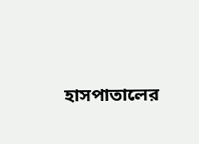হাসপাতালের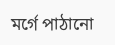মর্গে পাঠানো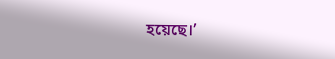হয়েছে।’